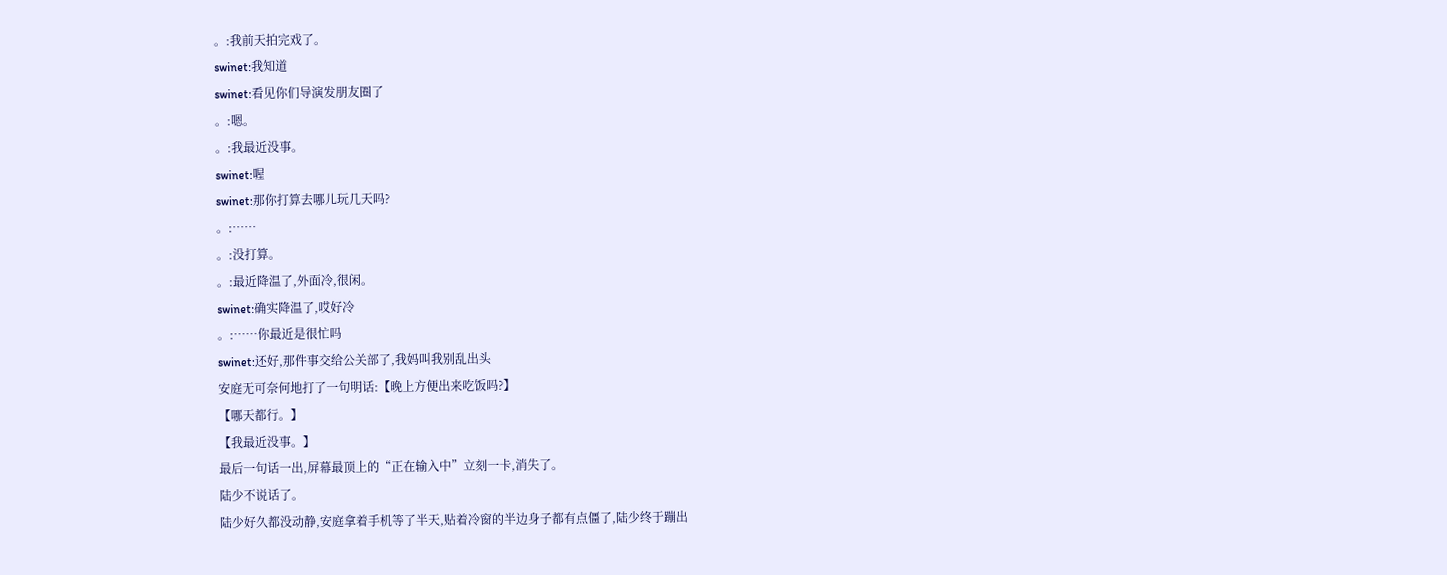。:我前天拍完戏了。
swinet:我知道
swinet:看见你们导演发朋友圈了
。:嗯。
。:我最近没事。
swinet:喔
swinet:那你打算去哪儿玩几天吗?
。:……
。:没打算。
。:最近降温了,外面冷,很闲。
swinet:确实降温了,哎好冷
。:……你最近是很忙吗
swinet:还好,那件事交给公关部了,我妈叫我别乱出头
安庭无可奈何地打了一句明话:【晚上方便出来吃饭吗?】
【哪天都行。】
【我最近没事。】
最后一句话一出,屏幕最顶上的“正在输入中”立刻一卡,消失了。
陆少不说话了。
陆少好久都没动静,安庭拿着手机等了半天,贴着冷窗的半边身子都有点僵了,陆少终于蹦出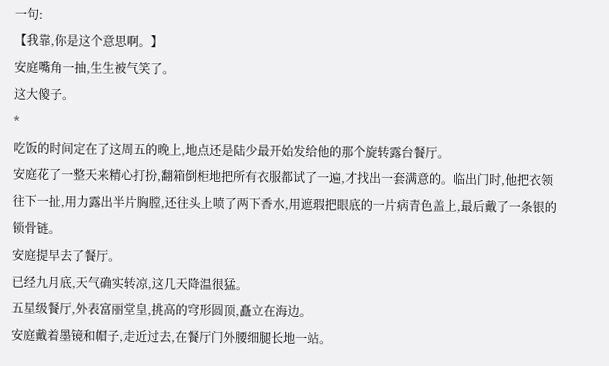一句:
【我靠,你是这个意思啊。】
安庭嘴角一抽,生生被气笑了。
这大傻子。
*
吃饭的时间定在了这周五的晚上,地点还是陆少最开始发给他的那个旋转露台餐厅。
安庭花了一整天来精心打扮,翻箱倒柜地把所有衣服都试了一遍,才找出一套满意的。临出门时,他把衣领往下一扯,用力露出半片胸膛,还往头上喷了两下香水,用遮瑕把眼底的一片病青色盖上,最后戴了一条银的锁骨链。
安庭提早去了餐厅。
已经九月底,天气确实转凉,这几天降温很猛。
五星级餐厅,外表富丽堂皇,挑高的穹形圆顶,矗立在海边。
安庭戴着墨镜和帽子,走近过去,在餐厅门外腰细腿长地一站。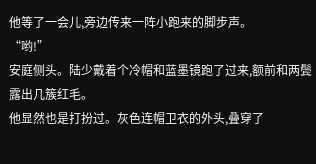他等了一会儿,旁边传来一阵小跑来的脚步声。
“哟!”
安庭侧头。陆少戴着个冷帽和蓝墨镜跑了过来,额前和两鬓露出几簇红毛。
他显然也是打扮过。灰色连帽卫衣的外头,叠穿了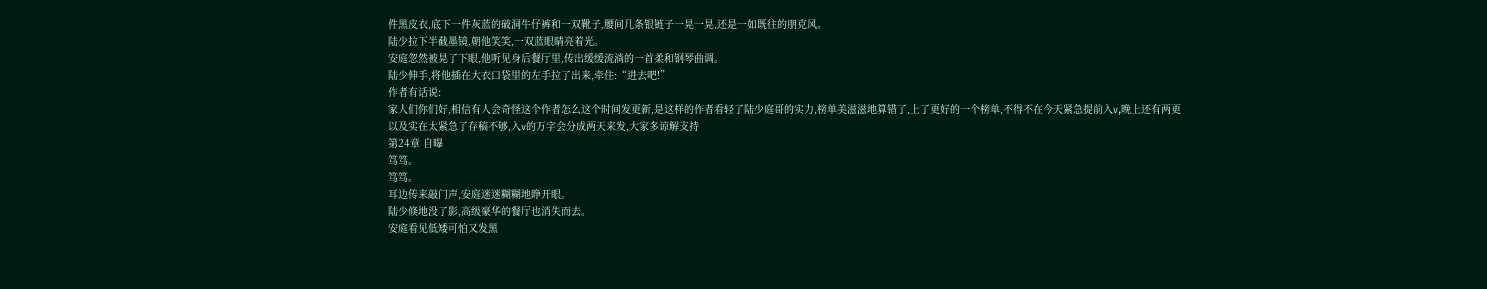件黑皮衣,底下一件灰蓝的破洞牛仔裤和一双靴子,腰间几条银链子一晃一晃,还是一如既往的朋克风。
陆少拉下半截墨镜,朝他笑笑,一双蓝眼睛亮着光。
安庭忽然被晃了下眼,他听见身后餐厅里,传出缓缓流淌的一首柔和钢琴曲调。
陆少伸手,将他插在大衣口袋里的左手拉了出来,牵住:“进去吧!”
作者有话说:
家人们你们好,相信有人会奇怪这个作者怎么这个时间发更新,是这样的作者看轻了陆少庭哥的实力,榜单美滋滋地算错了,上了更好的一个榜单,不得不在今天紧急提前入v,晚上还有两更
以及实在太紧急了存稿不够,入v的万字会分成两天来发,大家多谅解支持
第24章 自曝
笃笃。
笃笃。
耳边传来敲门声,安庭迷迷糊糊地睁开眼。
陆少倏地没了影,高级豪华的餐厅也消失而去。
安庭看见低矮可怕又发黑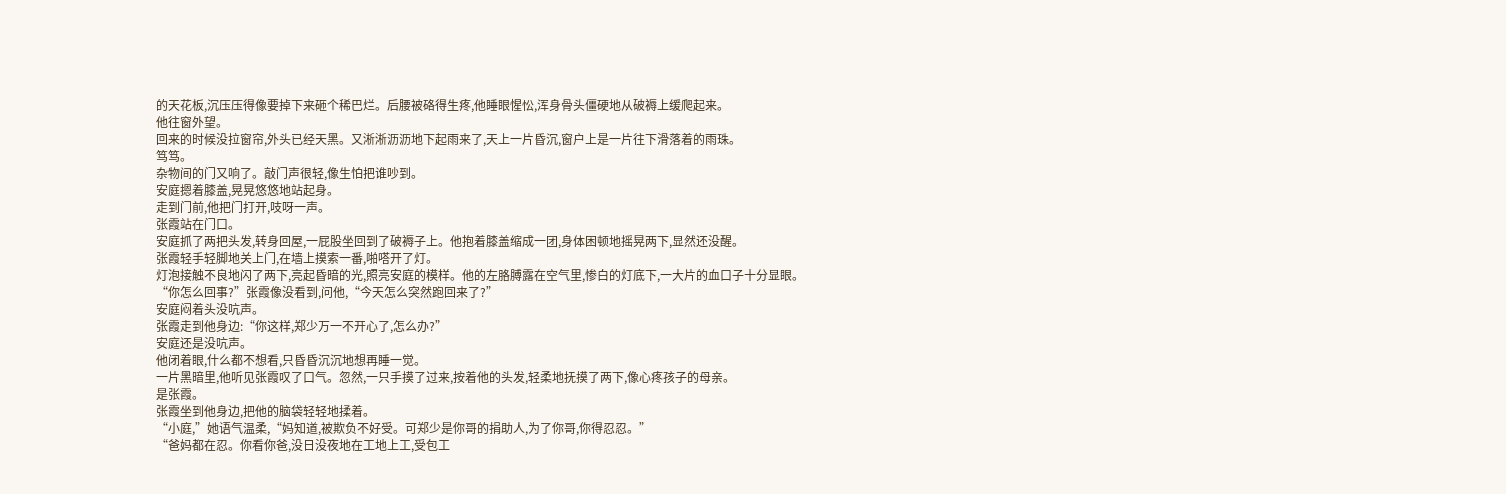的天花板,沉压压得像要掉下来砸个稀巴烂。后腰被硌得生疼,他睡眼惺忪,浑身骨头僵硬地从破褥上缓爬起来。
他往窗外望。
回来的时候没拉窗帘,外头已经天黑。又淅淅沥沥地下起雨来了,天上一片昏沉,窗户上是一片往下滑落着的雨珠。
笃笃。
杂物间的门又响了。敲门声很轻,像生怕把谁吵到。
安庭摁着膝盖,晃晃悠悠地站起身。
走到门前,他把门打开,吱呀一声。
张霞站在门口。
安庭抓了两把头发,转身回屋,一屁股坐回到了破褥子上。他抱着膝盖缩成一团,身体困顿地摇晃两下,显然还没醒。
张霞轻手轻脚地关上门,在墙上摸索一番,啪嗒开了灯。
灯泡接触不良地闪了两下,亮起昏暗的光,照亮安庭的模样。他的左胳膊露在空气里,惨白的灯底下,一大片的血口子十分显眼。
“你怎么回事?”张霞像没看到,问他,“今天怎么突然跑回来了?”
安庭闷着头没吭声。
张霞走到他身边:“你这样,郑少万一不开心了,怎么办?”
安庭还是没吭声。
他闭着眼,什么都不想看,只昏昏沉沉地想再睡一觉。
一片黑暗里,他听见张霞叹了口气。忽然,一只手摸了过来,按着他的头发,轻柔地抚摸了两下,像心疼孩子的母亲。
是张霞。
张霞坐到他身边,把他的脑袋轻轻地揉着。
“小庭,”她语气温柔,“妈知道,被欺负不好受。可郑少是你哥的捐助人,为了你哥,你得忍忍。”
“爸妈都在忍。你看你爸,没日没夜地在工地上工,受包工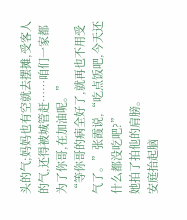头的气;妈妈也有空就去摆摊,受客人的气,还得被城管赶……咱们一家都为了你哥,在加油呢。”
“等你哥的病全好了,就再也不用受气了。”张霞说,“吃点饭吧,今天还什么都没吃吧?”
她拍了拍他的肩膀。
安庭抬起脑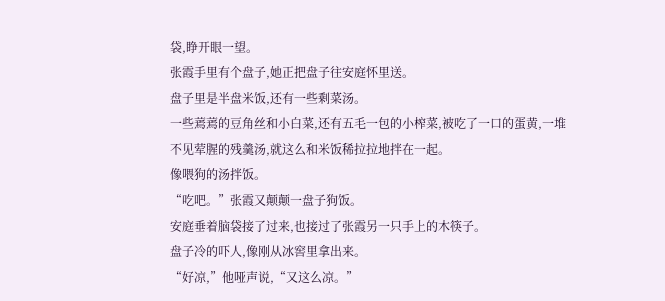袋,睁开眼一望。
张霞手里有个盘子,她正把盘子往安庭怀里送。
盘子里是半盘米饭,还有一些剩菜汤。
一些蔫蔫的豆角丝和小白菜,还有五毛一包的小榨菜,被吃了一口的蛋黄,一堆不见荤腥的残羹汤,就这么和米饭稀拉拉地拌在一起。
像喂狗的汤拌饭。
“吃吧。”张霞又颠颠一盘子狗饭。
安庭垂着脑袋接了过来,也接过了张霞另一只手上的木筷子。
盘子冷的吓人,像刚从冰窖里拿出来。
“好凉,”他哑声说,“又这么凉。”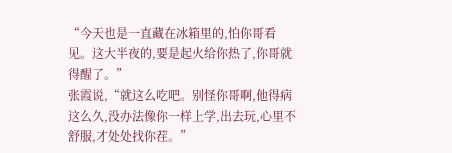“今天也是一直藏在冰箱里的,怕你哥看见。这大半夜的,要是起火给你热了,你哥就得醒了。”
张霞说,“就这么吃吧。别怪你哥啊,他得病这么久,没办法像你一样上学,出去玩,心里不舒服,才处处找你茬。”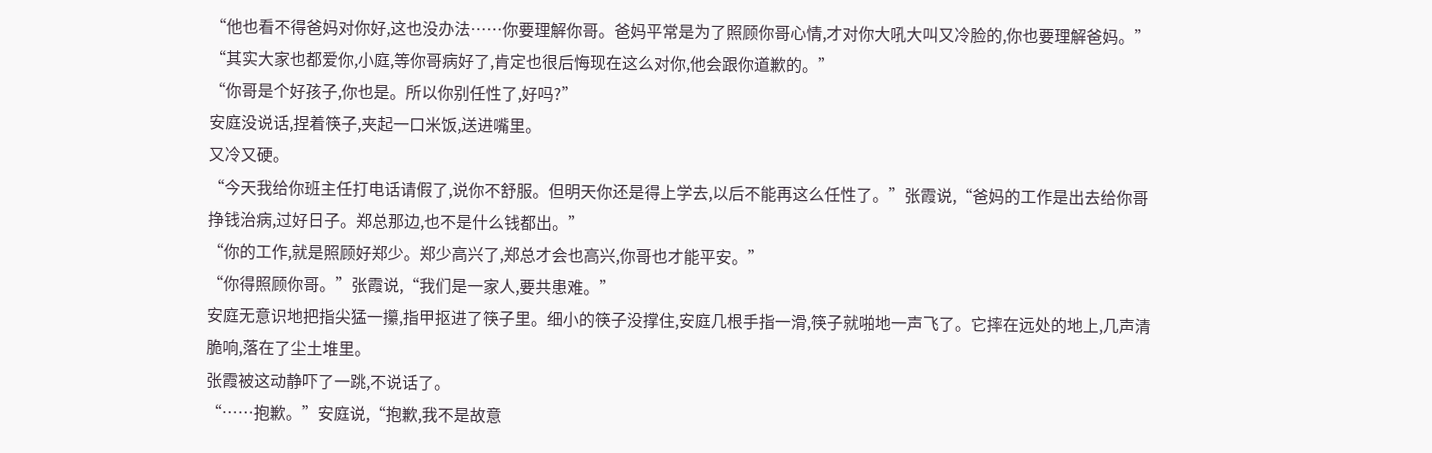“他也看不得爸妈对你好,这也没办法……你要理解你哥。爸妈平常是为了照顾你哥心情,才对你大吼大叫又冷脸的,你也要理解爸妈。”
“其实大家也都爱你,小庭,等你哥病好了,肯定也很后悔现在这么对你,他会跟你道歉的。”
“你哥是个好孩子,你也是。所以你别任性了,好吗?”
安庭没说话,捏着筷子,夹起一口米饭,送进嘴里。
又冷又硬。
“今天我给你班主任打电话请假了,说你不舒服。但明天你还是得上学去,以后不能再这么任性了。”张霞说,“爸妈的工作是出去给你哥挣钱治病,过好日子。郑总那边,也不是什么钱都出。”
“你的工作,就是照顾好郑少。郑少高兴了,郑总才会也高兴,你哥也才能平安。”
“你得照顾你哥。”张霞说,“我们是一家人,要共患难。”
安庭无意识地把指尖猛一攥,指甲抠进了筷子里。细小的筷子没撑住,安庭几根手指一滑,筷子就啪地一声飞了。它摔在远处的地上,几声清脆响,落在了尘土堆里。
张霞被这动静吓了一跳,不说话了。
“……抱歉。”安庭说,“抱歉,我不是故意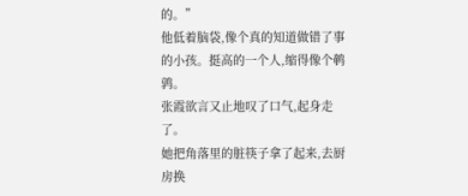的。”
他低着脑袋,像个真的知道做错了事的小孩。挺高的一个人,缩得像个鹌鹑。
张霞欲言又止地叹了口气,起身走了。
她把角落里的脏筷子拿了起来,去厨房换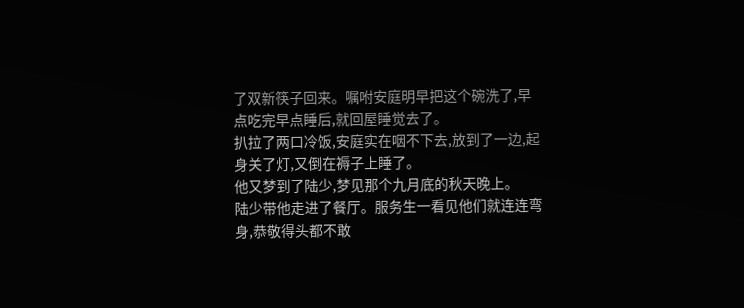了双新筷子回来。嘱咐安庭明早把这个碗洗了,早点吃完早点睡后,就回屋睡觉去了。
扒拉了两口冷饭,安庭实在咽不下去,放到了一边,起身关了灯,又倒在褥子上睡了。
他又梦到了陆少,梦见那个九月底的秋天晚上。
陆少带他走进了餐厅。服务生一看见他们就连连弯身,恭敬得头都不敢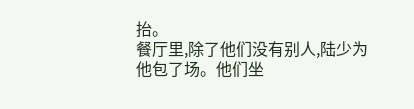抬。
餐厅里,除了他们没有别人,陆少为他包了场。他们坐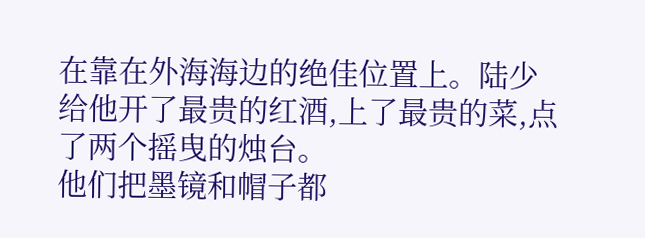在靠在外海海边的绝佳位置上。陆少给他开了最贵的红酒,上了最贵的菜,点了两个摇曳的烛台。
他们把墨镜和帽子都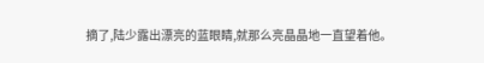摘了,陆少露出漂亮的蓝眼睛,就那么亮晶晶地一直望着他。